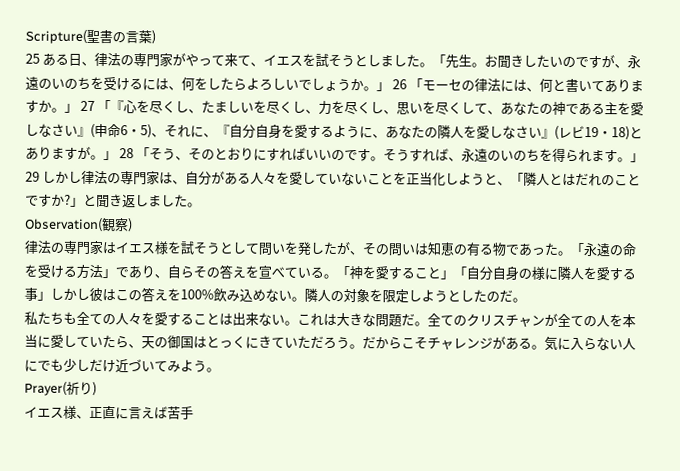Scripture(聖書の言葉)
25 ある日、律法の専門家がやって来て、イエスを試そうとしました。「先生。お聞きしたいのですが、永遠のいのちを受けるには、何をしたらよろしいでしょうか。」 26 「モーセの律法には、何と書いてありますか。」 27 「『心を尽くし、たましいを尽くし、力を尽くし、思いを尽くして、あなたの神である主を愛しなさい』(申命6・5)、それに、『自分自身を愛するように、あなたの隣人を愛しなさい』(レビ19・18)とありますが。」 28 「そう、そのとおりにすればいいのです。そうすれば、永遠のいのちを得られます。」 29 しかし律法の専門家は、自分がある人々を愛していないことを正当化しようと、「隣人とはだれのことですか?」と聞き返しました。
Observation(観察)
律法の専門家はイエス様を試そうとして問いを発したが、その問いは知恵の有る物であった。「永遠の命を受ける方法」であり、自らその答えを宣べている。「神を愛すること」「自分自身の様に隣人を愛する事」しかし彼はこの答えを100%飲み込めない。隣人の対象を限定しようとしたのだ。
私たちも全ての人々を愛することは出来ない。これは大きな問題だ。全てのクリスチャンが全ての人を本当に愛していたら、天の御国はとっくにきていただろう。だからこそチャレンジがある。気に入らない人にでも少しだけ近づいてみよう。
Prayer(祈り)
イエス様、正直に言えば苦手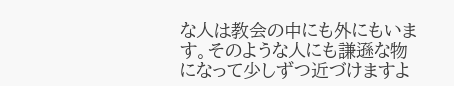な人は教会の中にも外にもいます。そのような人にも謙遜な物になって少しずつ近づけますよ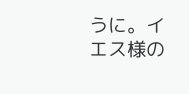うに。イエス様の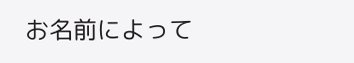お名前によって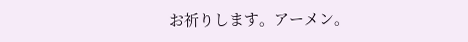お祈りします。アーメン。